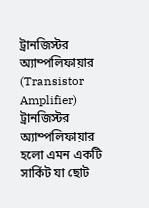ট্রানজিস্টর অ্যাম্পলিফায়ার (Transistor Amplifier)
ট্রানজিস্টর অ্যাম্পলিফায়ার হলো এমন একটি সার্কিট যা ছোট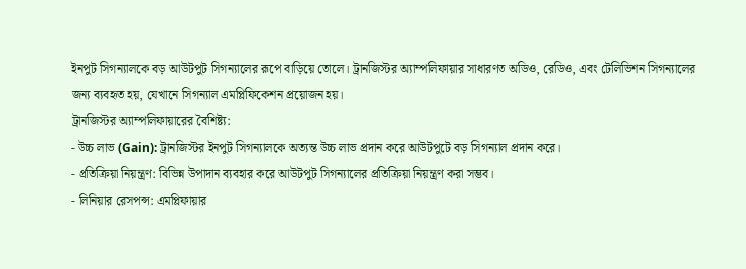ইনপুট সিগন্যালকে বড় আউটপুট সিগন্যালের রূপে বাড়িয়ে তোলে। ট্রানজিস্টর অ্যাম্পলিফায়ার সাধারণত অডিও, রেডিও, এবং টেলিভিশন সিগন্যালের জন্য ব্যবহৃত হয়, যেখানে সিগন্যাল এমপ্লিফিকেশন প্রয়োজন হয়।
ট্রানজিস্টর অ্যাম্পলিফায়ারের বৈশিষ্ট্য:
- উচ্চ লাভ (Gain): ট্রানজিস্টর ইনপুট সিগন্যালকে অত্যন্ত উচ্চ লাভ প্রদান করে আউটপুটে বড় সিগন্যাল প্রদান করে।
- প্রতিক্রিয়া নিয়ন্ত্রণ: বিভিন্ন উপাদান ব্যবহার করে আউটপুট সিগন্যালের প্রতিক্রিয়া নিয়ন্ত্রণ করা সম্ভব।
- লিনিয়ার রেসপন্স: এমপ্লিফায়ার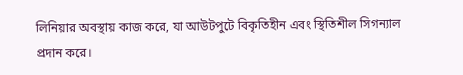লিনিয়ার অবস্থায় কাজ করে, যা আউটপুটে বিকৃতিহীন এবং স্থিতিশীল সিগন্যাল প্রদান করে।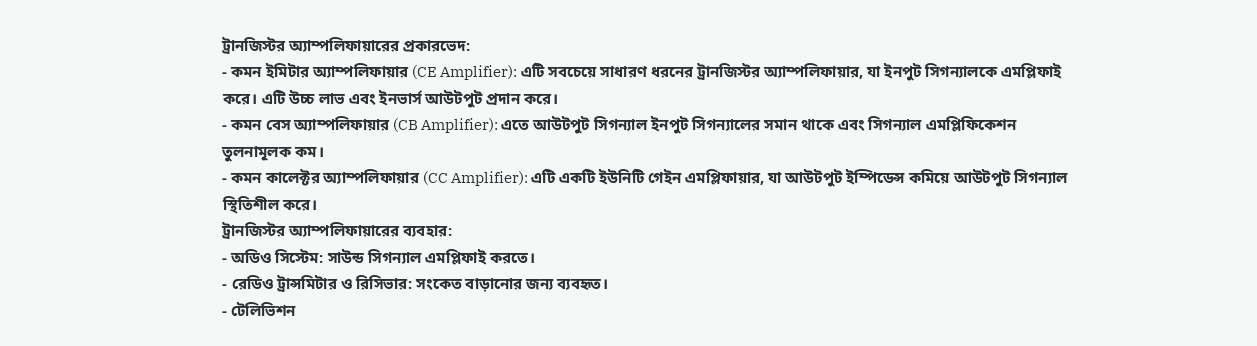ট্রানজিস্টর অ্যাম্পলিফায়ারের প্রকারভেদ:
- কমন ইমিটার অ্যাম্পলিফায়ার (CE Amplifier): এটি সবচেয়ে সাধারণ ধরনের ট্রানজিস্টর অ্যাম্পলিফায়ার, যা ইনপুট সিগন্যালকে এমপ্লিফাই করে। এটি উচ্চ লাভ এবং ইনভার্স আউটপুট প্রদান করে।
- কমন বেস অ্যাম্পলিফায়ার (CB Amplifier): এতে আউটপুট সিগন্যাল ইনপুট সিগন্যালের সমান থাকে এবং সিগন্যাল এমপ্লিফিকেশন তুলনামূলক কম।
- কমন কালেক্টর অ্যাম্পলিফায়ার (CC Amplifier): এটি একটি ইউনিটি গেইন এমপ্লিফায়ার, যা আউটপুট ইম্পিডেন্স কমিয়ে আউটপুট সিগন্যাল স্থিতিশীল করে।
ট্রানজিস্টর অ্যাম্পলিফায়ারের ব্যবহার:
- অডিও সিস্টেম: সাউন্ড সিগন্যাল এমপ্লিফাই করতে।
- রেডিও ট্রান্সমিটার ও রিসিভার: সংকেত বাড়ানোর জন্য ব্যবহৃত।
- টেলিভিশন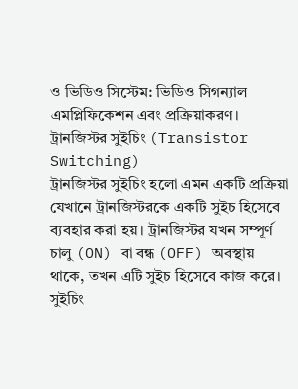ও ভিডিও সিস্টেম: ভিডিও সিগন্যাল এমপ্লিফিকেশন এবং প্রক্রিয়াকরণ।
ট্রানজিস্টর সুইচিং (Transistor Switching)
ট্রানজিস্টর সুইচিং হলো এমন একটি প্রক্রিয়া যেখানে ট্রানজিস্টরকে একটি সুইচ হিসেবে ব্যবহার করা হয়। ট্রানজিস্টর যখন সম্পূর্ণ চালু (ON) বা বন্ধ (OFF) অবস্থায় থাকে, তখন এটি সুইচ হিসেবে কাজ করে।
সুইচিং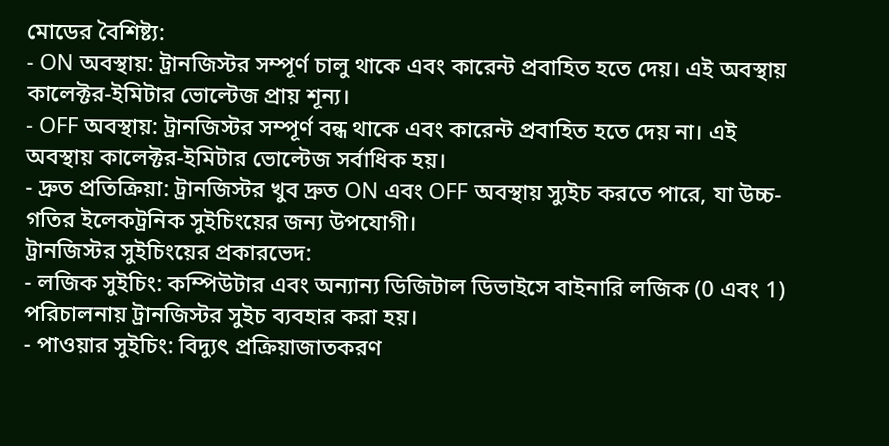মোডের বৈশিষ্ট্য:
- ON অবস্থায়: ট্রানজিস্টর সম্পূর্ণ চালু থাকে এবং কারেন্ট প্রবাহিত হতে দেয়। এই অবস্থায় কালেক্টর-ইমিটার ভোল্টেজ প্রায় শূন্য।
- OFF অবস্থায়: ট্রানজিস্টর সম্পূর্ণ বন্ধ থাকে এবং কারেন্ট প্রবাহিত হতে দেয় না। এই অবস্থায় কালেক্টর-ইমিটার ভোল্টেজ সর্বাধিক হয়।
- দ্রুত প্রতিক্রিয়া: ট্রানজিস্টর খুব দ্রুত ON এবং OFF অবস্থায় স্যুইচ করতে পারে, যা উচ্চ-গতির ইলেকট্রনিক সুইচিংয়ের জন্য উপযোগী।
ট্রানজিস্টর সুইচিংয়ের প্রকারভেদ:
- লজিক সুইচিং: কম্পিউটার এবং অন্যান্য ডিজিটাল ডিভাইসে বাইনারি লজিক (0 এবং 1) পরিচালনায় ট্রানজিস্টর সুইচ ব্যবহার করা হয়।
- পাওয়ার সুইচিং: বিদ্যুৎ প্রক্রিয়াজাতকরণ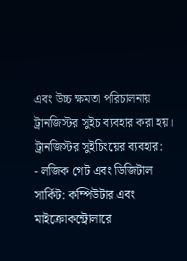এবং উচ্চ ক্ষমতা পরিচালনায় ট্রানজিস্টর সুইচ ব্যবহার করা হয়।
ট্রানজিস্টর সুইচিংয়ের ব্যবহার:
- লজিক গেট এবং ডিজিটাল সার্কিট: কম্পিউটার এবং মাইক্রোকন্ট্রোলারে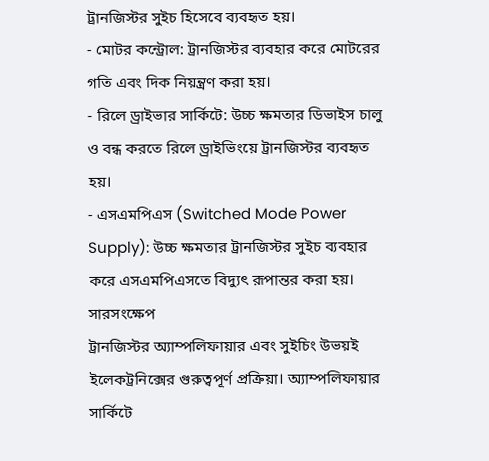ট্রানজিস্টর সুইচ হিসেবে ব্যবহৃত হয়।
- মোটর কন্ট্রোল: ট্রানজিস্টর ব্যবহার করে মোটরের গতি এবং দিক নিয়ন্ত্রণ করা হয়।
- রিলে ড্রাইভার সার্কিটে: উচ্চ ক্ষমতার ডিভাইস চালু ও বন্ধ করতে রিলে ড্রাইভিংয়ে ট্রানজিস্টর ব্যবহৃত হয়।
- এসএমপিএস (Switched Mode Power Supply): উচ্চ ক্ষমতার ট্রানজিস্টর সুইচ ব্যবহার করে এসএমপিএসতে বিদ্যুৎ রূপান্তর করা হয়।
সারসংক্ষেপ
ট্রানজিস্টর অ্যাম্পলিফায়ার এবং সুইচিং উভয়ই ইলেকট্রনিক্সের গুরুত্বপূর্ণ প্রক্রিয়া। অ্যাম্পলিফায়ার সার্কিটে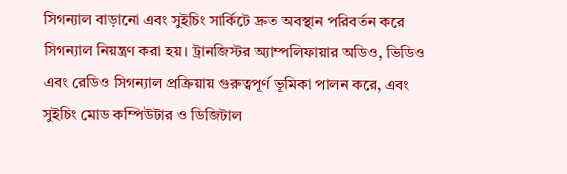সিগন্যাল বাড়ানো এবং সুইচিং সার্কিটে দ্রুত অবস্থান পরিবর্তন করে সিগন্যাল নিয়ন্ত্রণ করা হয়। ট্রানজিস্টর অ্যাম্পলিফায়ার অডিও, ভিডিও এবং রেডিও সিগন্যাল প্রক্রিয়ায় গুরুত্বপূর্ণ ভূমিকা পালন করে, এবং সুইচিং মোড কম্পিউটার ও ডিজিটাল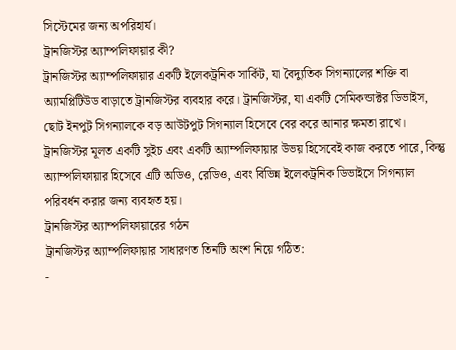সিস্টেমের জন্য অপরিহার্য।
ট্রানজিস্টর অ্যাম্পলিফায়ার কী?
ট্রানজিস্টর অ্যাম্পলিফায়ার একটি ইলেকট্রনিক সার্কিট, যা বৈদ্যুতিক সিগন্যালের শক্তি বা অ্যামপ্লিটিউড বাড়াতে ট্রানজিস্টর ব্যবহার করে। ট্রানজিস্টর, যা একটি সেমিকন্ডাক্টর ডিভাইস, ছোট ইনপুট সিগন্যালকে বড় আউটপুট সিগন্যাল হিসেবে বের করে আনার ক্ষমতা রাখে। ট্রানজিস্টর মূলত একটি সুইচ এবং একটি অ্যাম্পলিফায়ার উভয় হিসেবেই কাজ করতে পারে, কিন্তু অ্যাম্পলিফায়ার হিসেবে এটি অডিও, রেডিও, এবং বিভিন্ন ইলেকট্রনিক ডিভাইসে সিগন্যাল পরিবর্ধন করার জন্য ব্যবহৃত হয়।
ট্রানজিস্টর অ্যাম্পলিফায়ারের গঠন
ট্রানজিস্টর অ্যাম্পলিফায়ার সাধারণত তিনটি অংশ নিয়ে গঠিত:
-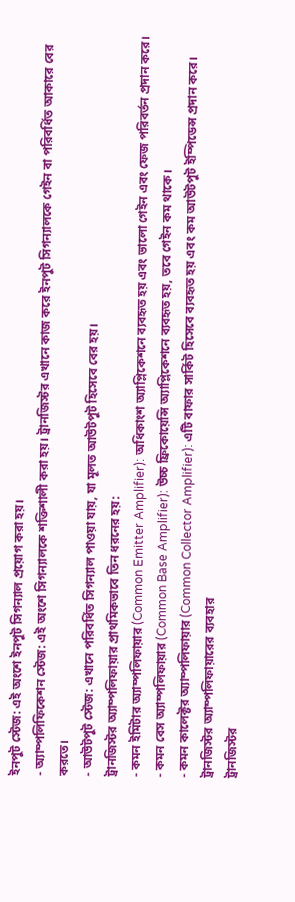ইনপুট স্টেজ: এই অংশে ইনপুট সিগন্যাল প্রয়োগ করা হয়।
- অ্যাম্পলিফিকেশন স্টেজ: এই অংশে সিগন্যালকে শক্তিশালী করা হয়। ট্রানজিস্টর এখানে কাজ করে ইনপুট সিগন্যালকে গেইন বা পরিবর্ধিত আকারে বের করতে।
- আউটপুট স্টেজ: এখানে পরিবর্ধিত সিগন্যাল পাওয়া যায়, যা মূলত আউটপুট হিসেবে বের হয়।
ট্রানজিস্টর অ্যাম্পলিফায়ার প্রাথমিকভাবে তিন ধরনের হয়:
- কমন ইমিটার অ্যাম্পলিফায়ার (Common Emitter Amplifier): অধিকাংশ অ্যাপ্লিকেশনে ব্যবহৃত হয় এবং ভালো গেইন এবং ফেজ পরিবর্তন প্রদান করে।
- কমন বেস অ্যাম্পলিফায়ার (Common Base Amplifier): উচ্চ ফ্রিকোয়েন্সি অ্যাপ্লিকেশনে ব্যবহৃত হয়, তবে গেইন কম থাকে।
- কমন কালেক্টর অ্যাম্পলিফায়ার (Common Collector Amplifier): এটি বাফার সার্কিট হিসেবে ব্যবহৃত হয় এবং কম আউটপুট ইম্পিডেন্স প্রদান করে।
ট্রানজিস্টর অ্যাম্পলিফায়ারের ব্যবহার
ট্রানজিস্টর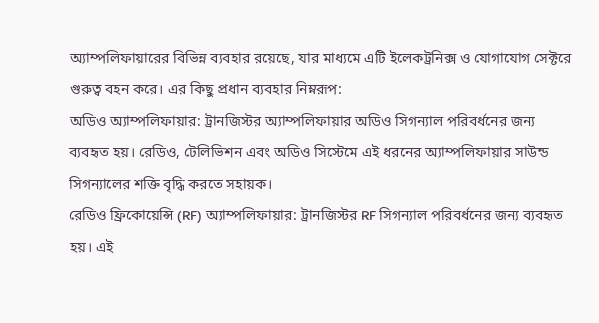অ্যাম্পলিফায়ারের বিভিন্ন ব্যবহার রয়েছে, যার মাধ্যমে এটি ইলেকট্রনিক্স ও যোগাযোগ সেক্টরে গুরুত্ব বহন করে। এর কিছু প্রধান ব্যবহার নিম্নরূপ:
অডিও অ্যাম্পলিফায়ার: ট্রানজিস্টর অ্যাম্পলিফায়ার অডিও সিগন্যাল পরিবর্ধনের জন্য ব্যবহৃত হয়। রেডিও, টেলিভিশন এবং অডিও সিস্টেমে এই ধরনের অ্যাম্পলিফায়ার সাউন্ড সিগন্যালের শক্তি বৃদ্ধি করতে সহায়ক।
রেডিও ফ্রিকোয়েন্সি (RF) অ্যাম্পলিফায়ার: ট্রানজিস্টর RF সিগন্যাল পরিবর্ধনের জন্য ব্যবহৃত হয়। এই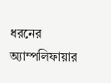ধরনের অ্যাম্পলিফায়ার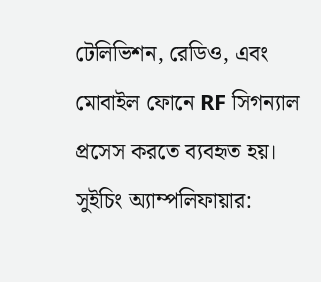টেলিভিশন, রেডিও, এবং মোবাইল ফোনে RF সিগন্যাল প্রসেস করতে ব্যবহৃত হয়।
সুইচিং অ্যাম্পলিফায়ার: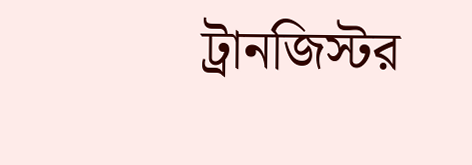ট্রানজিস্টর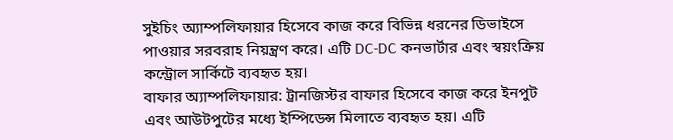সুইচিং অ্যাম্পলিফায়ার হিসেবে কাজ করে বিভিন্ন ধরনের ডিভাইসে পাওয়ার সরবরাহ নিয়ন্ত্রণ করে। এটি DC-DC কনভার্টার এবং স্বয়ংক্রিয় কন্ট্রোল সার্কিটে ব্যবহৃত হয়।
বাফার অ্যাম্পলিফায়ার: ট্রানজিস্টর বাফার হিসেবে কাজ করে ইনপুট এবং আউটপুটের মধ্যে ইম্পিডেন্স মিলাতে ব্যবহৃত হয়। এটি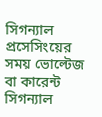সিগন্যাল প্রসেসিংয়ের সময় ভোল্টেজ বা কারেন্ট সিগন্যাল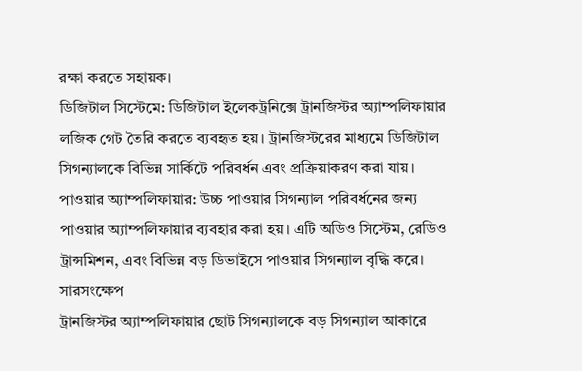রক্ষা করতে সহায়ক।
ডিজিটাল সিস্টেমে: ডিজিটাল ইলেকট্রনিক্সে ট্রানজিস্টর অ্যাম্পলিফায়ার লজিক গেট তৈরি করতে ব্যবহৃত হয়। ট্রানজিস্টরের মাধ্যমে ডিজিটাল সিগন্যালকে বিভিন্ন সার্কিটে পরিবর্ধন এবং প্রক্রিয়াকরণ করা যায়।
পাওয়ার অ্যাম্পলিফায়ার: উচ্চ পাওয়ার সিগন্যাল পরিবর্ধনের জন্য পাওয়ার অ্যাম্পলিফায়ার ব্যবহার করা হয়। এটি অডিও সিস্টেম, রেডিও ট্রান্সমিশন, এবং বিভিন্ন বড় ডিভাইসে পাওয়ার সিগন্যাল বৃদ্ধি করে।
সারসংক্ষেপ
ট্রানজিস্টর অ্যাম্পলিফায়ার ছোট সিগন্যালকে বড় সিগন্যাল আকারে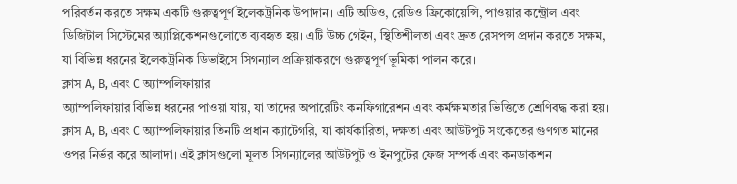পরিবর্তন করতে সক্ষম একটি গুরুত্বপূর্ণ ইলেকট্রনিক উপাদান। এটি অডিও, রেডিও ফ্রিকোয়েন্সি, পাওয়ার কন্ট্রোল এবং ডিজিটাল সিস্টেমের অ্যাপ্লিকেশনগুলোতে ব্যবহৃত হয়। এটি উচ্চ গেইন, স্থিতিশীলতা এবং দ্রুত রেসপন্স প্রদান করতে সক্ষম, যা বিভিন্ন ধরনের ইলেকট্রনিক ডিভাইসে সিগন্যাল প্রক্রিয়াকরণে গুরুত্বপূর্ণ ভূমিকা পালন করে।
ক্লাস A, B, এবং C অ্যাম্পলিফায়ার
অ্যাম্পলিফায়ার বিভিন্ন ধরনের পাওয়া যায়, যা তাদের অপারেটিং কনফিগারেশন এবং কর্মক্ষমতার ভিত্তিতে শ্রেণিবদ্ধ করা হয়। ক্লাস A, B, এবং C অ্যাম্পলিফায়ার তিনটি প্রধান ক্যাটেগরি, যা কার্যকারিতা, দক্ষতা এবং আউটপুট সংকেতের গুণগত মানের ওপর নির্ভর করে আলাদা। এই ক্লাসগুলো মূলত সিগন্যালের আউটপুট ও ইনপুটের ফেজ সম্পর্ক এবং কনডাকশন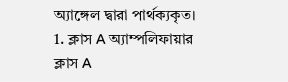অ্যাঙ্গেল দ্বারা পার্থক্যকৃত।
1. ক্লাস A অ্যাম্পলিফায়ার
ক্লাস A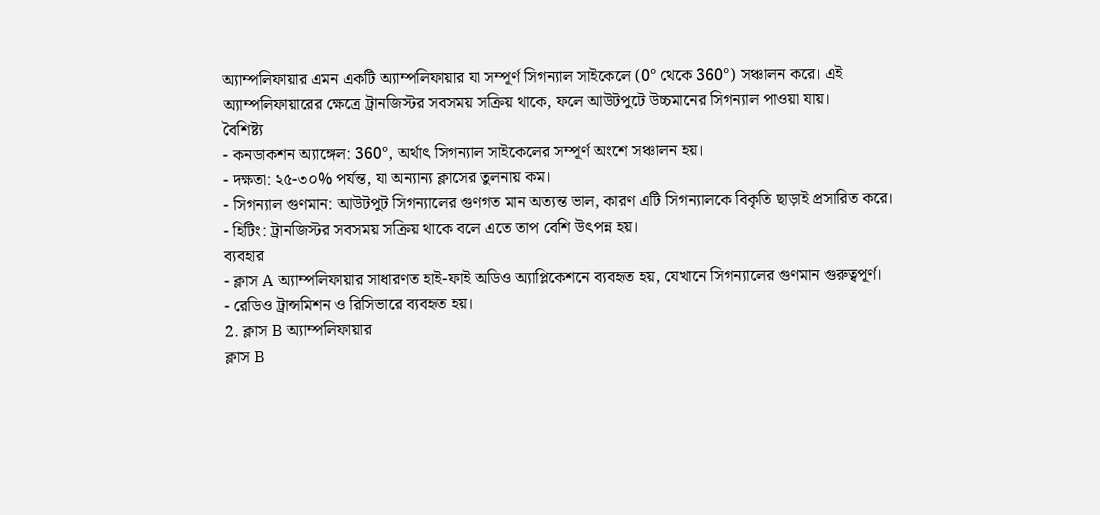অ্যাম্পলিফায়ার এমন একটি অ্যাম্পলিফায়ার যা সম্পূর্ণ সিগন্যাল সাইকেলে (0° থেকে 360°) সঞ্চালন করে। এই অ্যাম্পলিফায়ারের ক্ষেত্রে ট্রানজিস্টর সবসময় সক্রিয় থাকে, ফলে আউটপুটে উচ্চমানের সিগন্যাল পাওয়া যায়।
বৈশিষ্ট্য
- কনডাকশন অ্যাঙ্গেল: 360°, অর্থাৎ সিগন্যাল সাইকেলের সম্পূর্ণ অংশে সঞ্চালন হয়।
- দক্ষতা: ২৫-৩০% পর্যন্ত, যা অন্যান্য ক্লাসের তুলনায় কম।
- সিগন্যাল গুণমান: আউটপুট সিগন্যালের গুণগত মান অত্যন্ত ভাল, কারণ এটি সিগন্যালকে বিকৃতি ছাড়াই প্রসারিত করে।
- হিটিং: ট্রানজিস্টর সবসময় সক্রিয় থাকে বলে এতে তাপ বেশি উৎপন্ন হয়।
ব্যবহার
- ক্লাস A অ্যাম্পলিফায়ার সাধারণত হাই-ফাই অডিও অ্যাপ্লিকেশনে ব্যবহৃত হয়, যেখানে সিগন্যালের গুণমান গুরুত্বপূর্ণ।
- রেডিও ট্রান্সমিশন ও রিসিভারে ব্যবহৃত হয়।
2. ক্লাস B অ্যাম্পলিফায়ার
ক্লাস B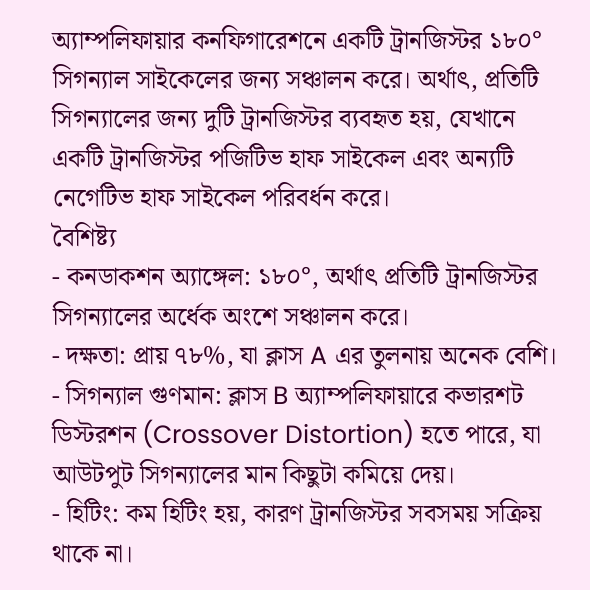অ্যাম্পলিফায়ার কনফিগারেশনে একটি ট্রানজিস্টর ১৮০° সিগন্যাল সাইকেলের জন্য সঞ্চালন করে। অর্থাৎ, প্রতিটি সিগন্যালের জন্য দুটি ট্রানজিস্টর ব্যবহৃত হয়, যেখানে একটি ট্রানজিস্টর পজিটিভ হাফ সাইকেল এবং অন্যটি নেগেটিভ হাফ সাইকেল পরিবর্ধন করে।
বৈশিষ্ট্য
- কনডাকশন অ্যাঙ্গেল: ১৮০°, অর্থাৎ প্রতিটি ট্রানজিস্টর সিগন্যালের অর্ধেক অংশে সঞ্চালন করে।
- দক্ষতা: প্রায় ৭৮%, যা ক্লাস A এর তুলনায় অনেক বেশি।
- সিগন্যাল গুণমান: ক্লাস B অ্যাম্পলিফায়ারে কভারশট ডিস্টরশন (Crossover Distortion) হতে পারে, যা আউটপুট সিগন্যালের মান কিছুটা কমিয়ে দেয়।
- হিটিং: কম হিটিং হয়, কারণ ট্রানজিস্টর সবসময় সক্রিয় থাকে না।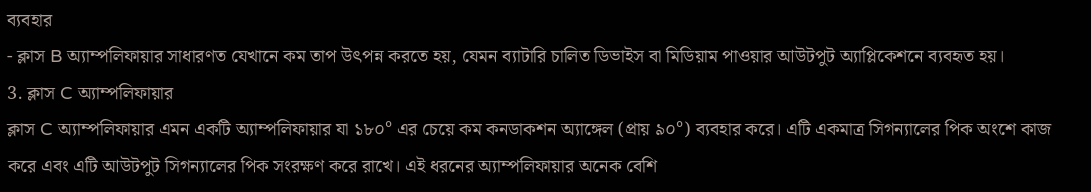ব্যবহার
- ক্লাস B অ্যাম্পলিফায়ার সাধারণত যেখানে কম তাপ উৎপন্ন করতে হয়, যেমন ব্যাটারি চালিত ডিভাইস বা মিডিয়াম পাওয়ার আউটপুট অ্যাপ্লিকেশনে ব্যবহৃত হয়।
3. ক্লাস C অ্যাম্পলিফায়ার
ক্লাস C অ্যাম্পলিফায়ার এমন একটি অ্যাম্পলিফায়ার যা ১৮০° এর চেয়ে কম কনডাকশন অ্যাঙ্গেল (প্রায় ৯০°) ব্যবহার করে। এটি একমাত্র সিগন্যালের পিক অংশে কাজ করে এবং এটি আউটপুট সিগন্যালের পিক সংরক্ষণ করে রাখে। এই ধরনের অ্যাম্পলিফায়ার অনেক বেশি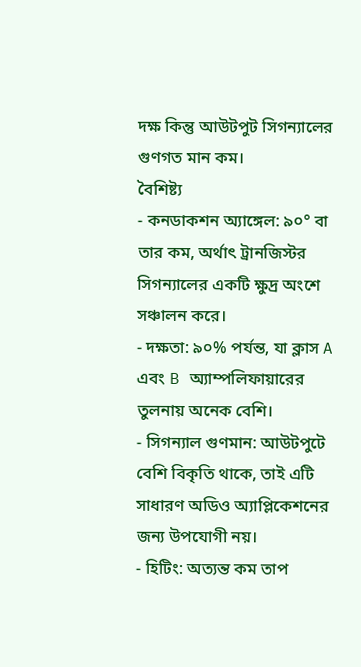দক্ষ কিন্তু আউটপুট সিগন্যালের গুণগত মান কম।
বৈশিষ্ট্য
- কনডাকশন অ্যাঙ্গেল: ৯০° বা তার কম, অর্থাৎ ট্রানজিস্টর সিগন্যালের একটি ক্ষুদ্র অংশে সঞ্চালন করে।
- দক্ষতা: ৯০% পর্যন্ত, যা ক্লাস A এবং B অ্যাম্পলিফায়ারের তুলনায় অনেক বেশি।
- সিগন্যাল গুণমান: আউটপুটে বেশি বিকৃতি থাকে, তাই এটি সাধারণ অডিও অ্যাপ্লিকেশনের জন্য উপযোগী নয়।
- হিটিং: অত্যন্ত কম তাপ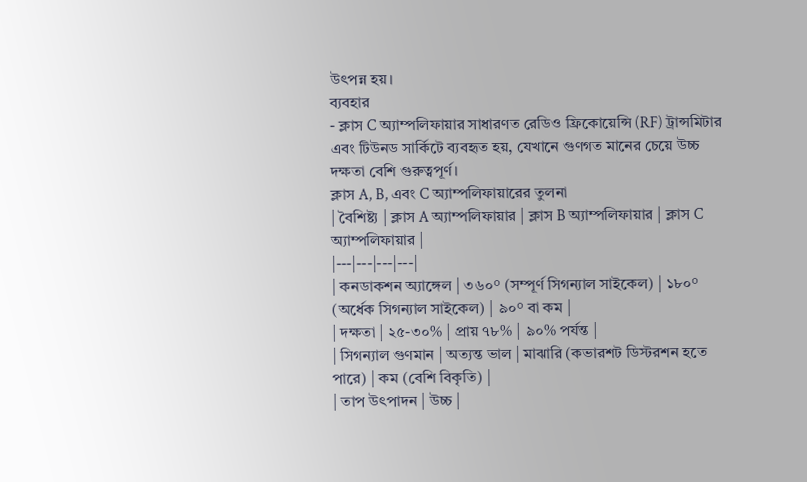উৎপন্ন হয়।
ব্যবহার
- ক্লাস C অ্যাম্পলিফায়ার সাধারণত রেডিও ফ্রিকোয়েন্সি (RF) ট্রান্সমিটার এবং টিউনড সার্কিটে ব্যবহৃত হয়, যেখানে গুণগত মানের চেয়ে উচ্চ দক্ষতা বেশি গুরুত্বপূর্ণ।
ক্লাস A, B, এবং C অ্যাম্পলিফায়ারের তুলনা
| বৈশিষ্ট্য | ক্লাস A অ্যাম্পলিফায়ার | ক্লাস B অ্যাম্পলিফায়ার | ক্লাস C অ্যাম্পলিফায়ার |
|---|---|---|---|
| কনডাকশন অ্যাঙ্গেল | ৩৬০° (সম্পূর্ণ সিগন্যাল সাইকেল) | ১৮০° (অর্ধেক সিগন্যাল সাইকেল) | ৯০° বা কম |
| দক্ষতা | ২৫-৩০% | প্রায় ৭৮% | ৯০% পর্যন্ত |
| সিগন্যাল গুণমান | অত্যন্ত ভাল | মাঝারি (কভারশট ডিস্টরশন হতে পারে) | কম (বেশি বিকৃতি) |
| তাপ উৎপাদন | উচ্চ |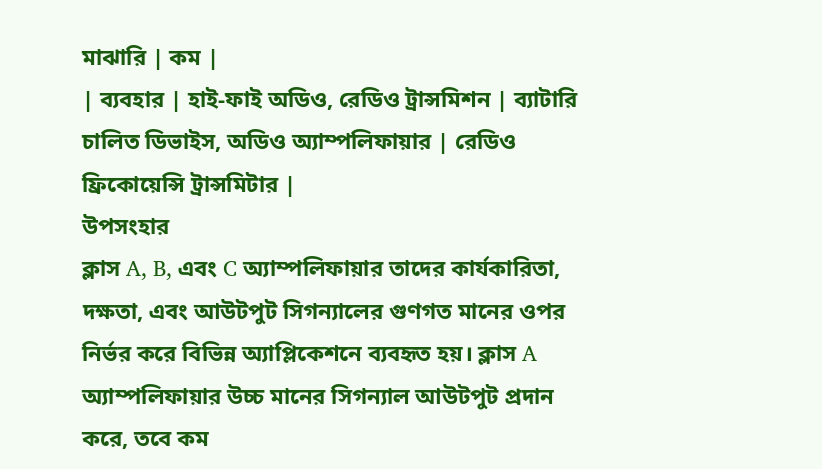মাঝারি | কম |
| ব্যবহার | হাই-ফাই অডিও, রেডিও ট্রান্সমিশন | ব্যাটারি চালিত ডিভাইস, অডিও অ্যাম্পলিফায়ার | রেডিও ফ্রিকোয়েন্সি ট্রান্সমিটার |
উপসংহার
ক্লাস A, B, এবং C অ্যাম্পলিফায়ার তাদের কার্যকারিতা, দক্ষতা, এবং আউটপুট সিগন্যালের গুণগত মানের ওপর নির্ভর করে বিভিন্ন অ্যাপ্লিকেশনে ব্যবহৃত হয়। ক্লাস A অ্যাম্পলিফায়ার উচ্চ মানের সিগন্যাল আউটপুট প্রদান করে, তবে কম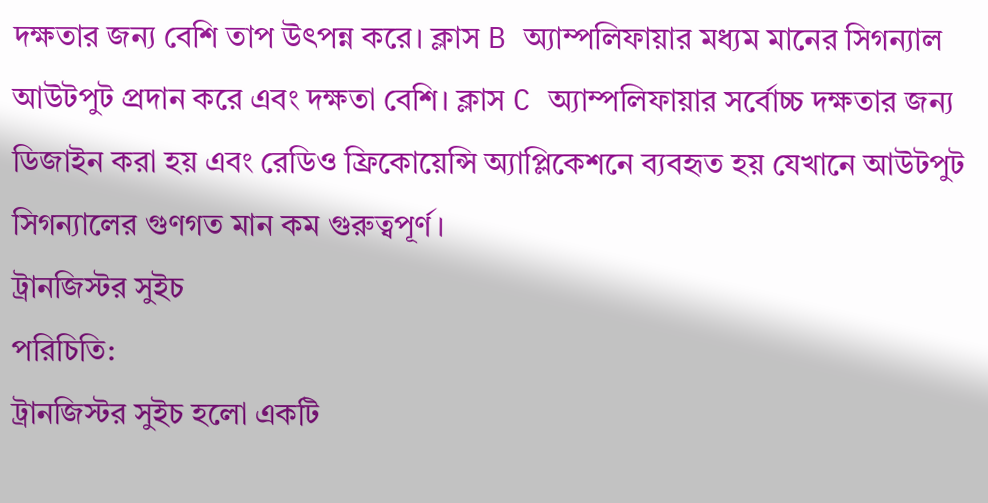দক্ষতার জন্য বেশি তাপ উৎপন্ন করে। ক্লাস B অ্যাম্পলিফায়ার মধ্যম মানের সিগন্যাল আউটপুট প্রদান করে এবং দক্ষতা বেশি। ক্লাস C অ্যাম্পলিফায়ার সর্বোচ্চ দক্ষতার জন্য ডিজাইন করা হয় এবং রেডিও ফ্রিকোয়েন্সি অ্যাপ্লিকেশনে ব্যবহৃত হয় যেখানে আউটপুট সিগন্যালের গুণগত মান কম গুরুত্বপূর্ণ।
ট্রানজিস্টর সুইচ
পরিচিতি:
ট্রানজিস্টর সুইচ হলো একটি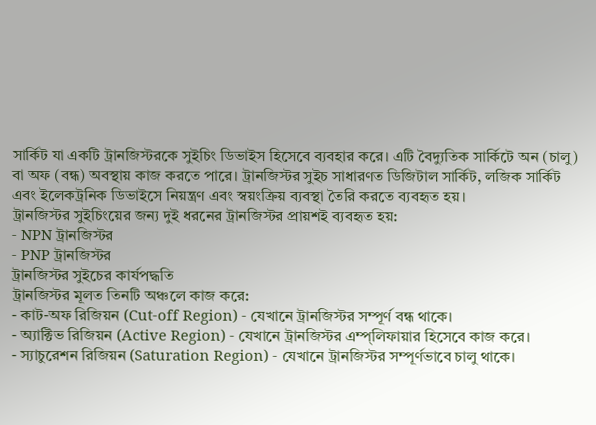সার্কিট যা একটি ট্রানজিস্টরকে সুইচিং ডিভাইস হিসেবে ব্যবহার করে। এটি বৈদ্যুতিক সার্কিটে অন (চালু) বা অফ (বন্ধ) অবস্থায় কাজ করতে পারে। ট্রানজিস্টর সুইচ সাধারণত ডিজিটাল সার্কিট, লজিক সার্কিট এবং ইলেকট্রনিক ডিভাইসে নিয়ন্ত্রণ এবং স্বয়ংক্রিয় ব্যবস্থা তৈরি করতে ব্যবহৃত হয়।
ট্রানজিস্টর সুইচিংয়ের জন্য দুই ধরনের ট্রানজিস্টর প্রায়শই ব্যবহৃত হয়:
- NPN ট্রানজিস্টর
- PNP ট্রানজিস্টর
ট্রানজিস্টর সুইচের কার্যপদ্ধতি
ট্রানজিস্টর মূলত তিনটি অঞ্চলে কাজ করে:
- কাট-অফ রিজিয়ন (Cut-off Region) - যেখানে ট্রানজিস্টর সম্পূর্ণ বন্ধ থাকে।
- অ্যাক্টিভ রিজিয়ন (Active Region) - যেখানে ট্রানজিস্টর এম্প্লিফায়ার হিসেবে কাজ করে।
- স্যাচুরেশন রিজিয়ন (Saturation Region) - যেখানে ট্রানজিস্টর সম্পূর্ণভাবে চালু থাকে।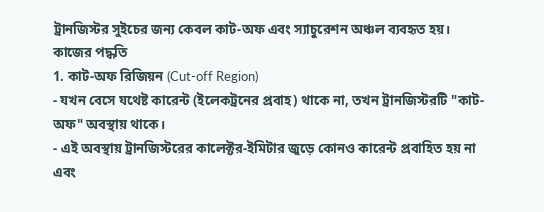ট্রানজিস্টর সুইচের জন্য কেবল কাট-অফ এবং স্যাচুরেশন অঞ্চল ব্যবহৃত হয়।
কাজের পদ্ধতি
1. কাট-অফ রিজিয়ন (Cut-off Region)
- যখন বেসে যথেষ্ট কারেন্ট (ইলেকট্রনের প্রবাহ) থাকে না, তখন ট্রানজিস্টরটি "কাট-অফ" অবস্থায় থাকে।
- এই অবস্থায় ট্রানজিস্টরের কালেক্টর-ইমিটার জুড়ে কোনও কারেন্ট প্রবাহিত হয় না এবং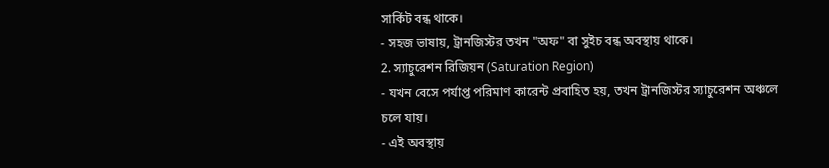সার্কিট বন্ধ থাকে।
- সহজ ভাষায়, ট্রানজিস্টর তখন "অফ" বা সুইচ বন্ধ অবস্থায় থাকে।
2. স্যাচুরেশন রিজিয়ন (Saturation Region)
- যখন বেসে পর্যাপ্ত পরিমাণ কারেন্ট প্রবাহিত হয়, তখন ট্রানজিস্টর স্যাচুরেশন অঞ্চলে চলে যায়।
- এই অবস্থায়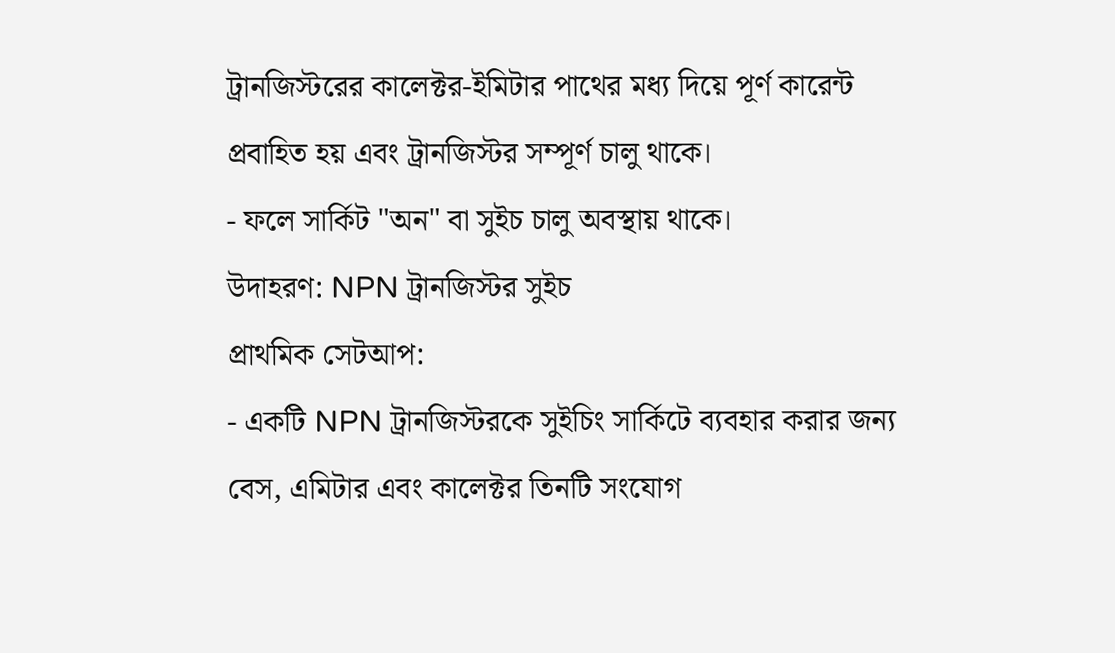ট্রানজিস্টরের কালেক্টর-ইমিটার পাথের মধ্য দিয়ে পূর্ণ কারেন্ট প্রবাহিত হয় এবং ট্রানজিস্টর সম্পূর্ণ চালু থাকে।
- ফলে সার্কিট "অন" বা সুইচ চালু অবস্থায় থাকে।
উদাহরণ: NPN ট্রানজিস্টর সুইচ
প্রাথমিক সেটআপ:
- একটি NPN ট্রানজিস্টরকে সুইচিং সার্কিটে ব্যবহার করার জন্য বেস, এমিটার এবং কালেক্টর তিনটি সংযোগ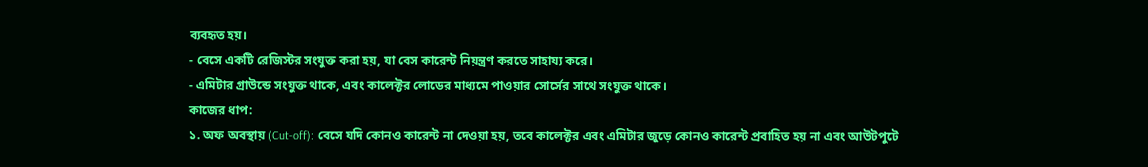ব্যবহৃত হয়।
- বেসে একটি রেজিস্টর সংযুক্ত করা হয়, যা বেস কারেন্ট নিয়ন্ত্রণ করতে সাহায্য করে।
- এমিটার গ্রাউন্ডে সংযুক্ত থাকে, এবং কালেক্টর লোডের মাধ্যমে পাওয়ার সোর্সের সাথে সংযুক্ত থাকে।
কাজের ধাপ:
১. অফ অবস্থায় (Cut-off): বেসে যদি কোনও কারেন্ট না দেওয়া হয়, তবে কালেক্টর এবং এমিটার জুড়ে কোনও কারেন্ট প্রবাহিত হয় না এবং আউটপুটে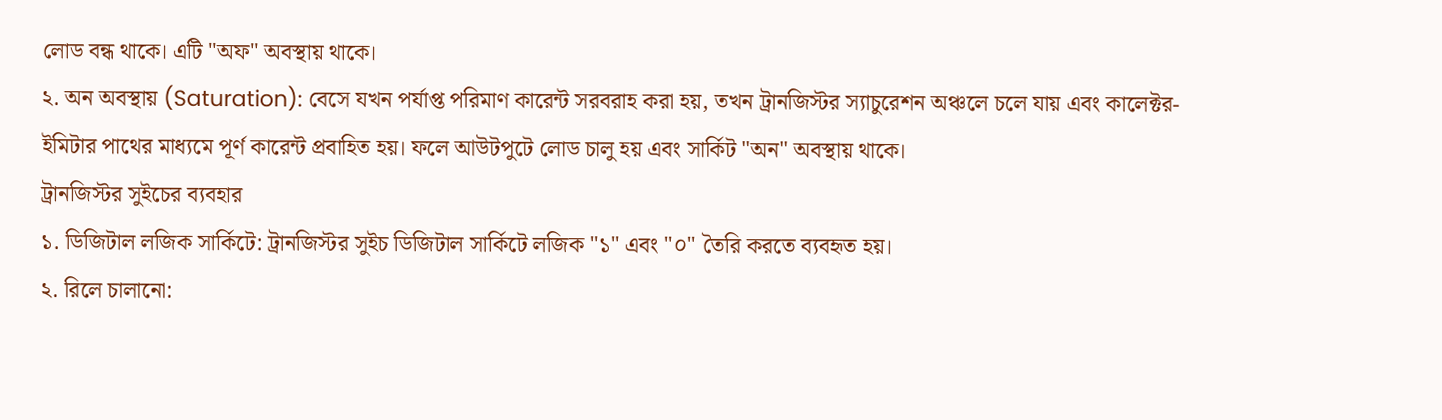লোড বন্ধ থাকে। এটি "অফ" অবস্থায় থাকে।
২. অন অবস্থায় (Saturation): বেসে যখন পর্যাপ্ত পরিমাণ কারেন্ট সরবরাহ করা হয়, তখন ট্রানজিস্টর স্যাচুরেশন অঞ্চলে চলে যায় এবং কালেক্টর-ইমিটার পাথের মাধ্যমে পূর্ণ কারেন্ট প্রবাহিত হয়। ফলে আউটপুটে লোড চালু হয় এবং সার্কিট "অন" অবস্থায় থাকে।
ট্রানজিস্টর সুইচের ব্যবহার
১. ডিজিটাল লজিক সার্কিটে: ট্রানজিস্টর সুইচ ডিজিটাল সার্কিটে লজিক "১" এবং "০" তৈরি করতে ব্যবহৃত হয়।
২. রিলে চালানো: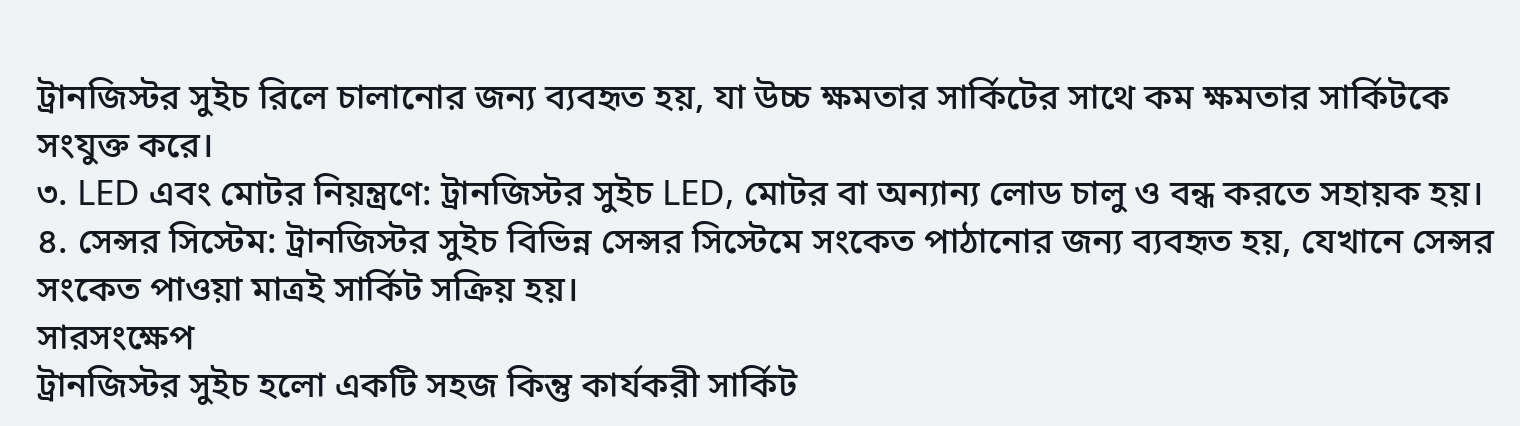ট্রানজিস্টর সুইচ রিলে চালানোর জন্য ব্যবহৃত হয়, যা উচ্চ ক্ষমতার সার্কিটের সাথে কম ক্ষমতার সার্কিটকে সংযুক্ত করে।
৩. LED এবং মোটর নিয়ন্ত্রণে: ট্রানজিস্টর সুইচ LED, মোটর বা অন্যান্য লোড চালু ও বন্ধ করতে সহায়ক হয়।
৪. সেন্সর সিস্টেম: ট্রানজিস্টর সুইচ বিভিন্ন সেন্সর সিস্টেমে সংকেত পাঠানোর জন্য ব্যবহৃত হয়, যেখানে সেন্সর সংকেত পাওয়া মাত্রই সার্কিট সক্রিয় হয়।
সারসংক্ষেপ
ট্রানজিস্টর সুইচ হলো একটি সহজ কিন্তু কার্যকরী সার্কিট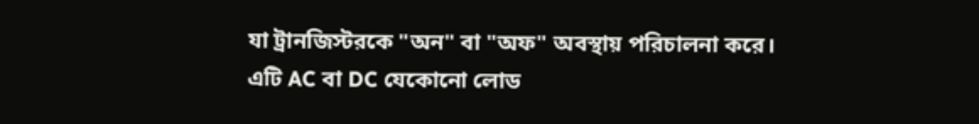যা ট্রানজিস্টরকে "অন" বা "অফ" অবস্থায় পরিচালনা করে। এটি AC বা DC যেকোনো লোড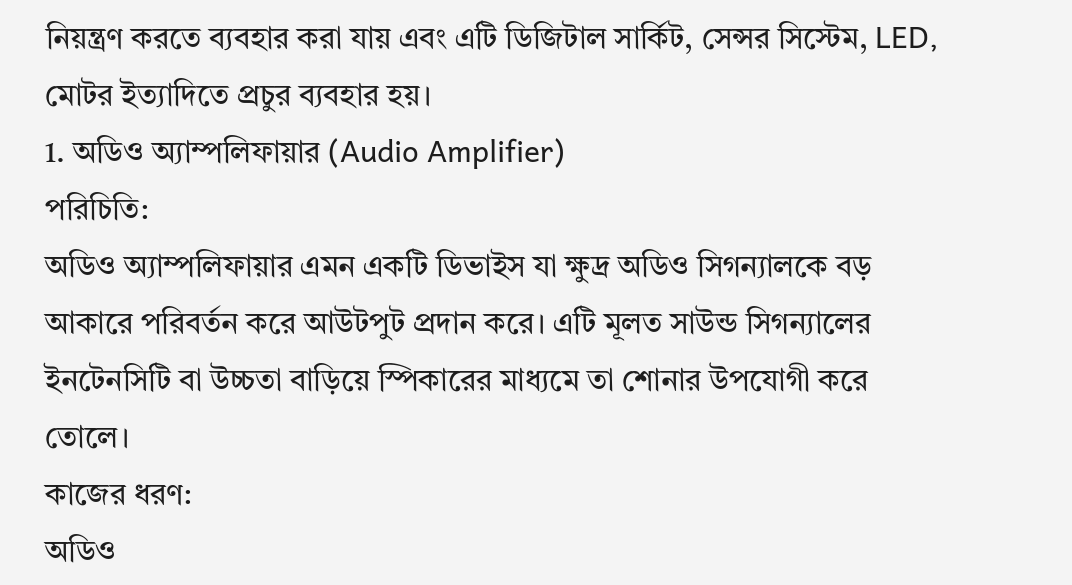নিয়ন্ত্রণ করতে ব্যবহার করা যায় এবং এটি ডিজিটাল সার্কিট, সেন্সর সিস্টেম, LED, মোটর ইত্যাদিতে প্রচুর ব্যবহার হয়।
1. অডিও অ্যাম্পলিফায়ার (Audio Amplifier)
পরিচিতি:
অডিও অ্যাম্পলিফায়ার এমন একটি ডিভাইস যা ক্ষুদ্র অডিও সিগন্যালকে বড় আকারে পরিবর্তন করে আউটপুট প্রদান করে। এটি মূলত সাউন্ড সিগন্যালের ইনটেনসিটি বা উচ্চতা বাড়িয়ে স্পিকারের মাধ্যমে তা শোনার উপযোগী করে তোলে।
কাজের ধরণ:
অডিও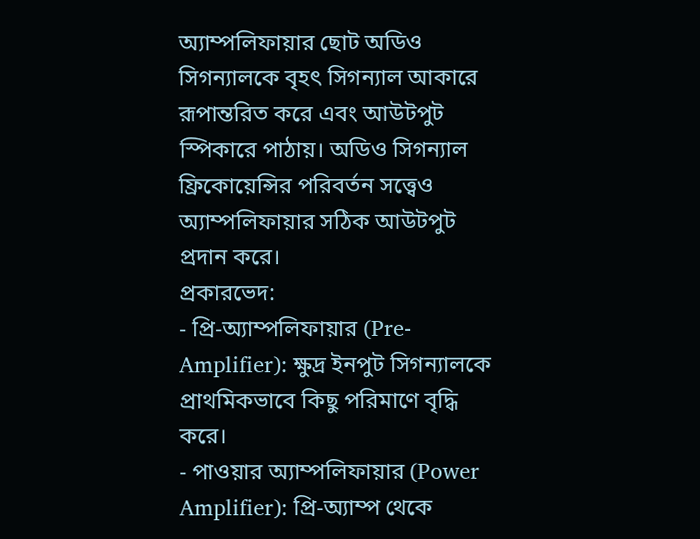অ্যাম্পলিফায়ার ছোট অডিও সিগন্যালকে বৃহৎ সিগন্যাল আকারে রূপান্তরিত করে এবং আউটপুট স্পিকারে পাঠায়। অডিও সিগন্যাল ফ্রিকোয়েন্সির পরিবর্তন সত্ত্বেও অ্যাম্পলিফায়ার সঠিক আউটপুট প্রদান করে।
প্রকারভেদ:
- প্রি-অ্যাম্পলিফায়ার (Pre-Amplifier): ক্ষুদ্র ইনপুট সিগন্যালকে প্রাথমিকভাবে কিছু পরিমাণে বৃদ্ধি করে।
- পাওয়ার অ্যাম্পলিফায়ার (Power Amplifier): প্রি-অ্যাম্প থেকে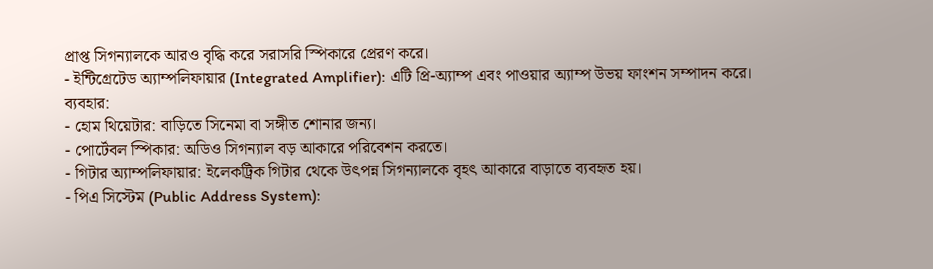প্রাপ্ত সিগন্যালকে আরও বৃদ্ধি করে সরাসরি স্পিকারে প্রেরণ করে।
- ইন্টিগ্রেটেড অ্যাম্পলিফায়ার (Integrated Amplifier): এটি প্রি-অ্যাম্প এবং পাওয়ার অ্যাম্প উভয় ফাংশন সম্পাদন করে।
ব্যবহার:
- হোম থিয়েটার: বাড়িতে সিনেমা বা সঙ্গীত শোনার জন্য।
- পোর্টেবল স্পিকার: অডিও সিগন্যাল বড় আকারে পরিবেশন করতে।
- গিটার অ্যাম্পলিফায়ার: ইলেকট্রিক গিটার থেকে উৎপন্ন সিগন্যালকে বৃহৎ আকারে বাড়াতে ব্যবহৃত হয়।
- পিএ সিস্টেম (Public Address System):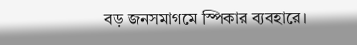বড় জনসমাগমে স্পিকার ব্যবহারে।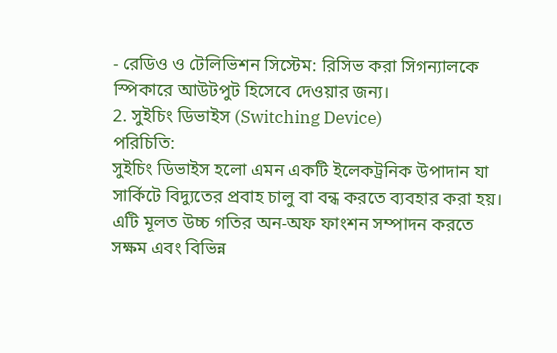- রেডিও ও টেলিভিশন সিস্টেম: রিসিভ করা সিগন্যালকে স্পিকারে আউটপুট হিসেবে দেওয়ার জন্য।
2. সুইচিং ডিভাইস (Switching Device)
পরিচিতি:
সুইচিং ডিভাইস হলো এমন একটি ইলেকট্রনিক উপাদান যা সার্কিটে বিদ্যুতের প্রবাহ চালু বা বন্ধ করতে ব্যবহার করা হয়। এটি মূলত উচ্চ গতির অন-অফ ফাংশন সম্পাদন করতে সক্ষম এবং বিভিন্ন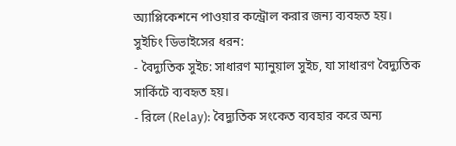অ্যাপ্লিকেশনে পাওয়ার কন্ট্রোল করার জন্য ব্যবহৃত হয়।
সুইচিং ডিভাইসের ধরন:
- বৈদ্যুতিক সুইচ: সাধারণ ম্যানুয়াল সুইচ, যা সাধারণ বৈদ্যুতিক সার্কিটে ব্যবহৃত হয়।
- রিলে (Relay): বৈদ্যুতিক সংকেত ব্যবহার করে অন্য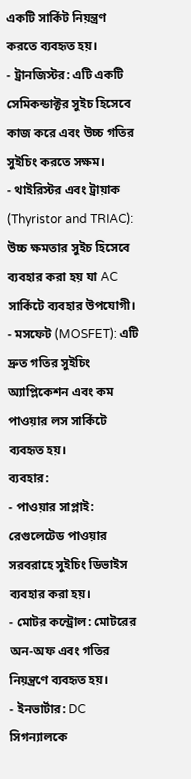একটি সার্কিট নিয়ন্ত্রণ করতে ব্যবহৃত হয়।
- ট্রানজিস্টর: এটি একটি সেমিকন্ডাক্টর সুইচ হিসেবে কাজ করে এবং উচ্চ গতির সুইচিং করতে সক্ষম।
- থাইরিস্টর এবং ট্রায়াক (Thyristor and TRIAC): উচ্চ ক্ষমতার সুইচ হিসেবে ব্যবহার করা হয় যা AC সার্কিটে ব্যবহার উপযোগী।
- মসফেট (MOSFET): এটি দ্রুত গতির সুইচিং অ্যাপ্লিকেশন এবং কম পাওয়ার লস সার্কিটে ব্যবহৃত হয়।
ব্যবহার:
- পাওয়ার সাপ্লাই: রেগুলেটেড পাওয়ার সরবরাহে সুইচিং ডিভাইস ব্যবহার করা হয়।
- মোটর কন্ট্রোল: মোটরের অন-অফ এবং গতির নিয়ন্ত্রণে ব্যবহৃত হয়।
- ইনভার্টার: DC সিগন্যালকে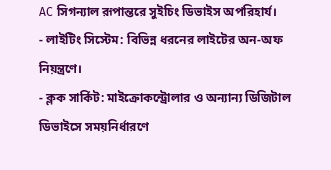AC সিগন্যাল রূপান্তরে সুইচিং ডিভাইস অপরিহার্য।
- লাইটিং সিস্টেম: বিভিন্ন ধরনের লাইটের অন-অফ নিয়ন্ত্রণে।
- ক্লক সার্কিট: মাইক্রোকন্ট্রোলার ও অন্যান্য ডিজিটাল ডিভাইসে সময়নির্ধারণে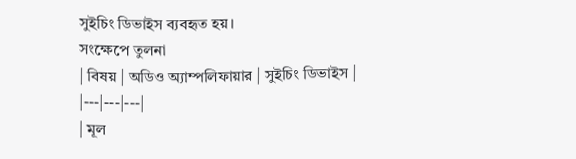সুইচিং ডিভাইস ব্যবহৃত হয়।
সংক্ষেপে তুলনা
| বিষয় | অডিও অ্যাম্পলিফায়ার | সুইচিং ডিভাইস |
|---|---|---|
| মূল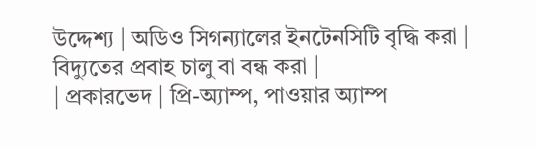উদ্দেশ্য | অডিও সিগন্যালের ইনটেনসিটি বৃদ্ধি করা | বিদ্যুতের প্রবাহ চালু বা বন্ধ করা |
| প্রকারভেদ | প্রি-অ্যাম্প, পাওয়ার অ্যাম্প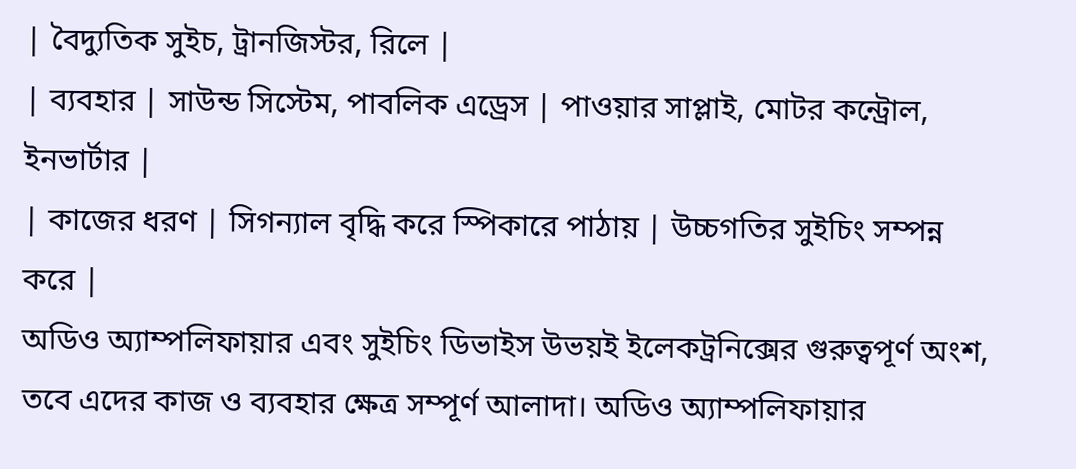| বৈদ্যুতিক সুইচ, ট্রানজিস্টর, রিলে |
| ব্যবহার | সাউন্ড সিস্টেম, পাবলিক এড্রেস | পাওয়ার সাপ্লাই, মোটর কন্ট্রোল, ইনভার্টার |
| কাজের ধরণ | সিগন্যাল বৃদ্ধি করে স্পিকারে পাঠায় | উচ্চগতির সুইচিং সম্পন্ন করে |
অডিও অ্যাম্পলিফায়ার এবং সুইচিং ডিভাইস উভয়ই ইলেকট্রনিক্সের গুরুত্বপূর্ণ অংশ, তবে এদের কাজ ও ব্যবহার ক্ষেত্র সম্পূর্ণ আলাদা। অডিও অ্যাম্পলিফায়ার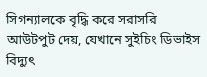সিগন্যালকে বৃদ্ধি করে সরাসরি আউটপুট দেয়, যেখানে সুইচিং ডিভাইস বিদ্যুৎ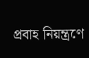প্রবাহ নিয়ন্ত্রণে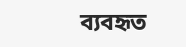ব্যবহৃত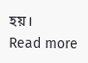হয়।
Read more